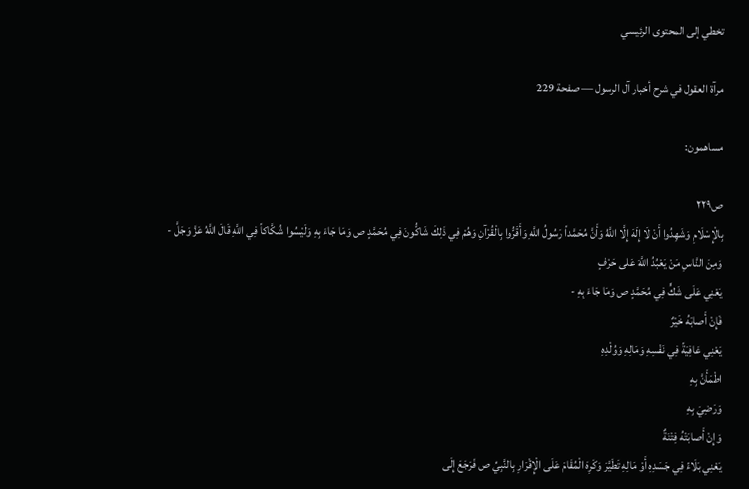تخطي إلى المحتوى الرئيسي

مرآة العقول في شرح أخبار آل الرسول — صفحة 229

مساهمون:

ص٢٢٩
بِالْإِسْلَامِ وَشَهِدُوا أَنْ لَا إِلَهَ إِلَّا اللَّهُ وَأَنَّ مُحَمَّداً رَسُولُ اللَّهِ وَأَقَرُّوا بِالْقُرْآنِ وَهُمْ فِي ذَلِكَ شَاكُّونَ فِي مُحَمَّدٍ ص وَمَا جَاءَ بِهِ وَلَيْسُوا شُكَّاكاً فِي اللَّهِ قَالَ اللَّهُ عَزَّ وَجَلَّ -
وَمِنَ النَّاسِ مَنْ يَعْبُدُ اللَّهَ عَلى حَرْفٍ
يَعْنِي عَلَى شَكٍّ فِي مُحَمَّدٍ ص وَمَا جَاءَ بِهِ -
فَإِنْ أَصابَهُ خَيْرٌ
يَعْنِي عَافِيَةً فِي نَفْسِهِ وَمَالِهِ وَوُلْدِهِ
اطْمَأَنَّ بِهِ
وَرَضِيَ بِهِ
وَإِنْ أَصابَتْهُ فِتْنَةٌ
يَعْنِي بَلَاءً فِي جَسَدِهِ أَوْ مَالِهِ تَطَيَّرَ وَكَرِهَ الْمُقَامَ عَلَى الْإِقْرَارِ بِالنَّبِيِّ ص فَرَجَعَ إِلَى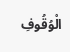الْوُقُوفِ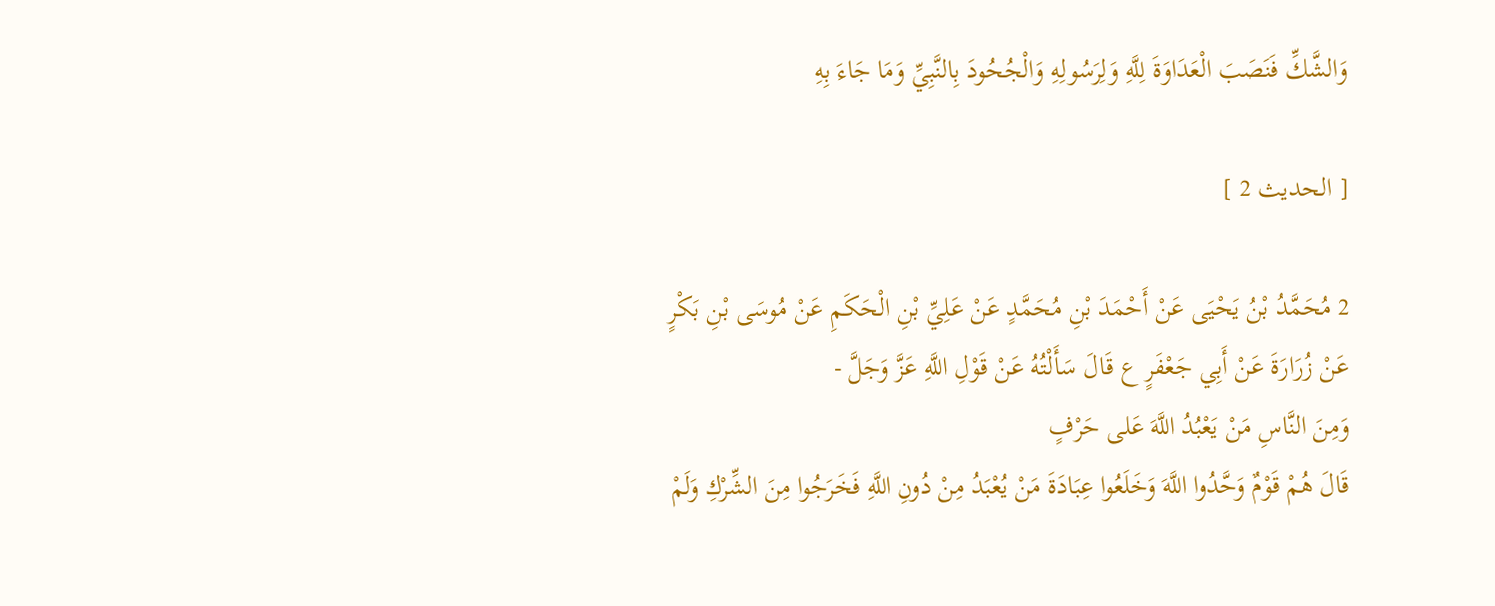وَالشَّكِّ فَنَصَبَ الْعَدَاوَةَ لِلَّهِ وَلِرَسُولِهِ وَالْجُحُودَ بِالنَّبِيِّ وَمَا جَاءَ بِهِ

[ الحديث 2 ]

2 مُحَمَّدُ بْنُ يَحْيَى عَنْ أَحْمَدَ بْنِ مُحَمَّدٍ عَنْ عَلِيِّ بْنِ الْحَكَمِ عَنْ مُوسَى بْنِ بَكْرٍ عَنْ زُرَارَةَ عَنْ أَبِي جَعْفَرٍ ع قَالَ سَأَلْتُهُ عَنْ قَوْلِ اللَّهِ عَزَّ وَجَلَّ -
وَمِنَ النَّاسِ مَنْ يَعْبُدُ اللَّهَ عَلى حَرْفٍ
قَالَ هُمْ قَوْمٌ وَحَّدُوا اللَّهَ وَخَلَعُوا عِبَادَةَ مَنْ يُعْبَدُ مِنْ دُونِ اللَّهِ فَخَرَجُوا مِنَ الشِّرْكِ وَلَمْ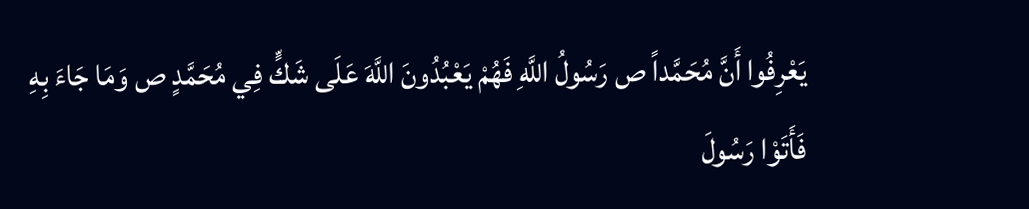يَعْرِفُوا أَنَّ مُحَمَّداً ص رَسُولُ اللَّهِ فَهُمْ يَعْبُدُونَ اللَّهَ عَلَى شَكٍّ فِي مُحَمَّدٍ ص وَمَا جَاءَ بِهِ فَأَتَوْا رَسُولَ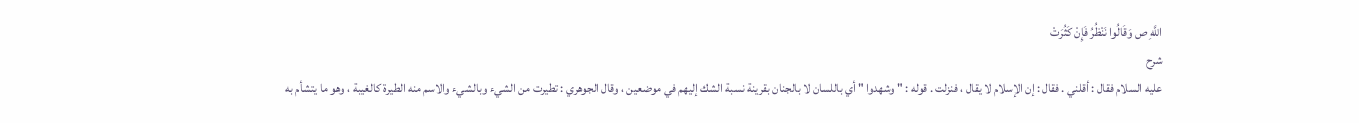اللَّهِ ص وَقَالُوا نَنْظُرُ فَإِنْ كَثُرَتْ
شرح
عليه السلام فقال : أقلني . فقال : إن الإسلام لا يقال ، فنزلت . قوله : " وشهدوا " أي باللسان لا بالجنان بقرينة نسبة الشك إليهم في موضعين ، وقال الجوهري : تطيرت من الشيء وبالشيء والاسم منه الطيرة كالغيبة ، وهو ما يتشأم به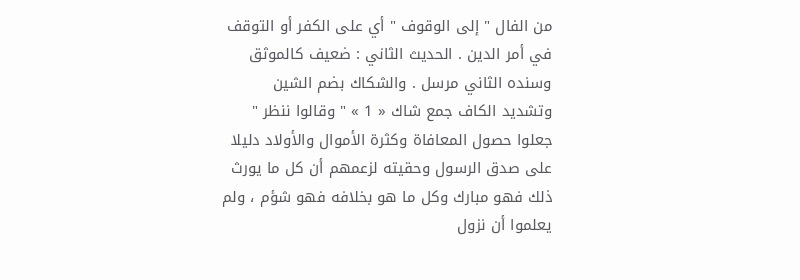من الفال " إلى الوقوف " أي على الكفر أو التوقف في أمر الدين . الحديث الثاني : ضعيف كالموثق وسنده الثاني مرسل . والشكاك بضم الشين وتشديد الكاف جمع شاك « 1 » " وقالوا ننظر " جعلوا حصول المعافاة وكثرة الأموال والأولاد دليلا على صدق الرسول وحقيته لزعمهم أن كل ما يورث ذلك فهو مبارك وكل ما هو بخلافه فهو شؤم ، ولم يعلموا أن نزول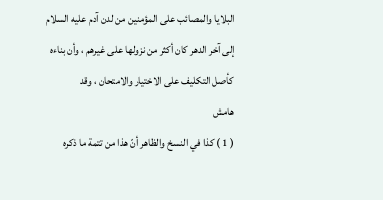البلايا والمصائب على المؤمنين من لدن آدم عليه السلام إلى آخر الدهر كان أكثر من نزولها على غيرهم ، وأن بناءه كأصل التكليف على الاختيار والامتحان ، وقد
هامش
( 1 ) كذا في النسخ والظاهر أنّ هذا من تتمة ما ذكره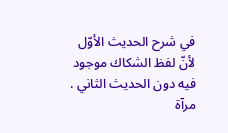في شرح الحديث الأوّل لأنّ لفظ الشكاك موجود فيه دون الحديث الثاني .
مرآة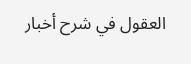العقول في شرح أخبار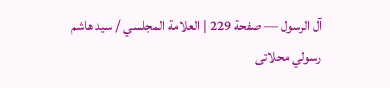آل الرسول — صفحة 229 | العلامة المجلسي / سيد هاشم رسولي محلاتى